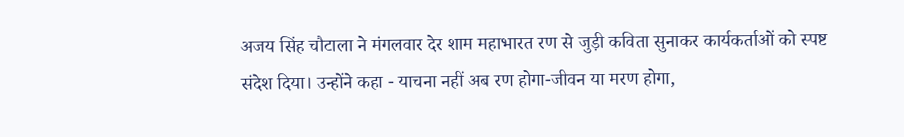अजय सिंह चौटाला ने मंगलवार देर शाम महाभारत रण से जुड़ी कविता सुनाकर कार्यकर्ताओं को स्पष्ट संदेश दिया। उन्होंने कहा - याचना नहीं अब रण होगा-जीवन या मरण होगा,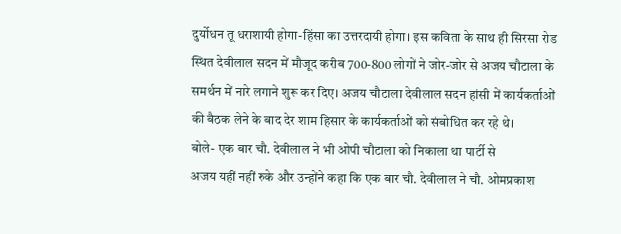दुर्योधन तू धराशायी होगा-हिंसा का उत्तरदायी होगा। इस कविता के साथ ही सिरसा रोड स्थित देवीलाल सदन में मौजूद करीब 700-800 लोगों ने जोर-जोर से अजय चौटाला के समर्थन में नारे लगाने शुरू कर दिए। अजय चौटाला देवीलाल सदन हांसी में कार्यकर्ताओं की बैठक लेने के बाद देर शाम हिसार के कार्यकर्ताओं को संबोधित कर रहे थे।
बोले- एक बार चौ. देवीलाल ने भी ओपी चौटाला को निकाला था पार्टी से
अजय यहीं नहीं रुके और उन्होंने कहा कि एक बार चौ. देवीलाल ने चौ. ओमप्रकाश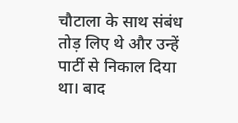चौटाला के साथ संबंध तोड़ लिए थे और उन्हें पार्टी से निकाल दिया था। बाद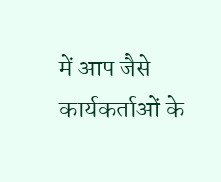में आप जैसे कार्यकर्ताओं के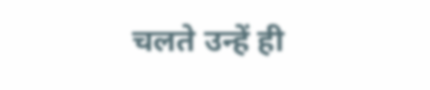चलते उन्हें ही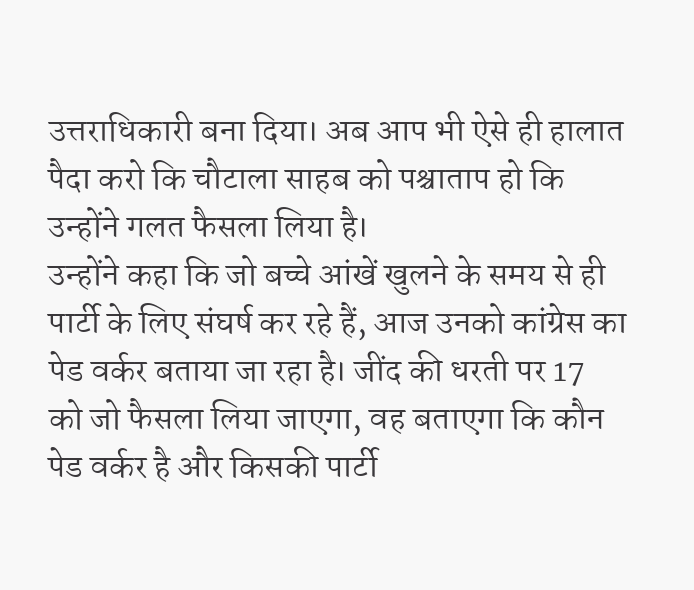उत्तराधिकारी बना दिया। अब आप भी ऐसे ही हालात पैदा करो कि चौटाला साहब को पश्चाताप हो कि उन्होंने गलत फैसला लिया है।
उन्होंने कहा कि जो बच्चे आंखें खुलने के समय से ही पार्टी के लिए संघर्ष कर रहे हैं, आज उनको कांग्रेस का पेड वर्कर बताया जा रहा है। जींद की धरती पर 17 को जो फैसला लिया जाएगा, वह बताएगा कि कौन पेड वर्कर है और किसकी पार्टी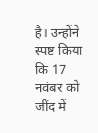है। उन्होंने स्पष्ट किया कि 17 नवंबर को जींद में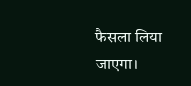फैसला लिया जाएगा।